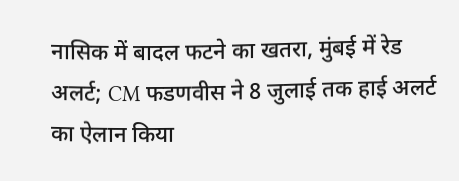नासिक में बादल फटने का खतरा, मुंबई में रेड अलर्ट; CM फडणवीस ने 8 जुलाई तक हाई अलर्ट का ऐलान किया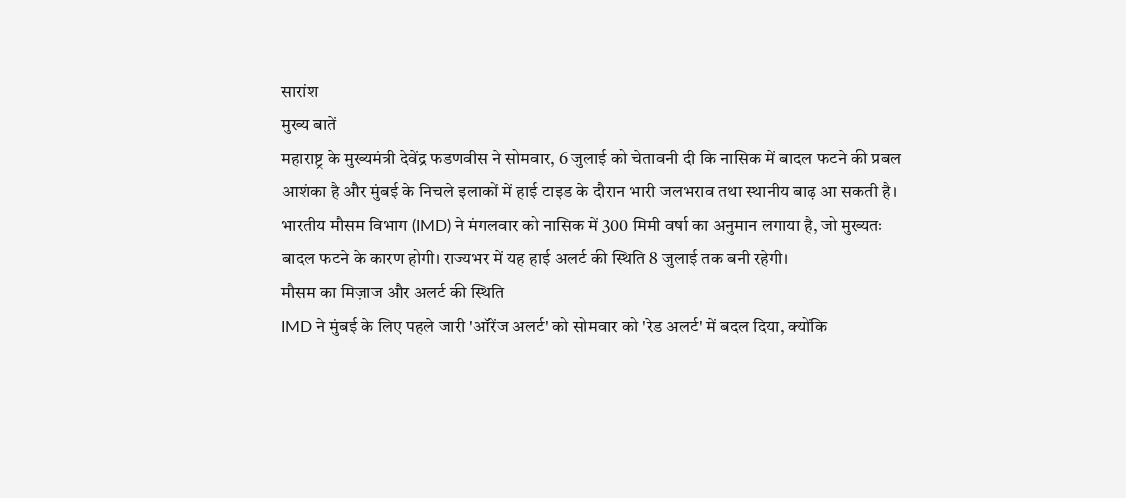सारांश
मुख्य बातें
महाराष्ट्र के मुख्यमंत्री देवेंद्र फडणवीस ने सोमवार, 6 जुलाई को चेतावनी दी कि नासिक में बादल फटने की प्रबल आशंका है और मुंबई के निचले इलाकों में हाई टाइड के दौरान भारी जलभराव तथा स्थानीय बाढ़ आ सकती है। भारतीय मौसम विभाग (IMD) ने मंगलवार को नासिक में 300 मिमी वर्षा का अनुमान लगाया है, जो मुख्यतः बादल फटने के कारण होगी। राज्यभर में यह हाई अलर्ट की स्थिति 8 जुलाई तक बनी रहेगी।
मौसम का मिज़ाज और अलर्ट की स्थिति
IMD ने मुंबई के लिए पहले जारी 'ऑरेंज अलर्ट' को सोमवार को 'रेड अलर्ट' में बदल दिया, क्योंकि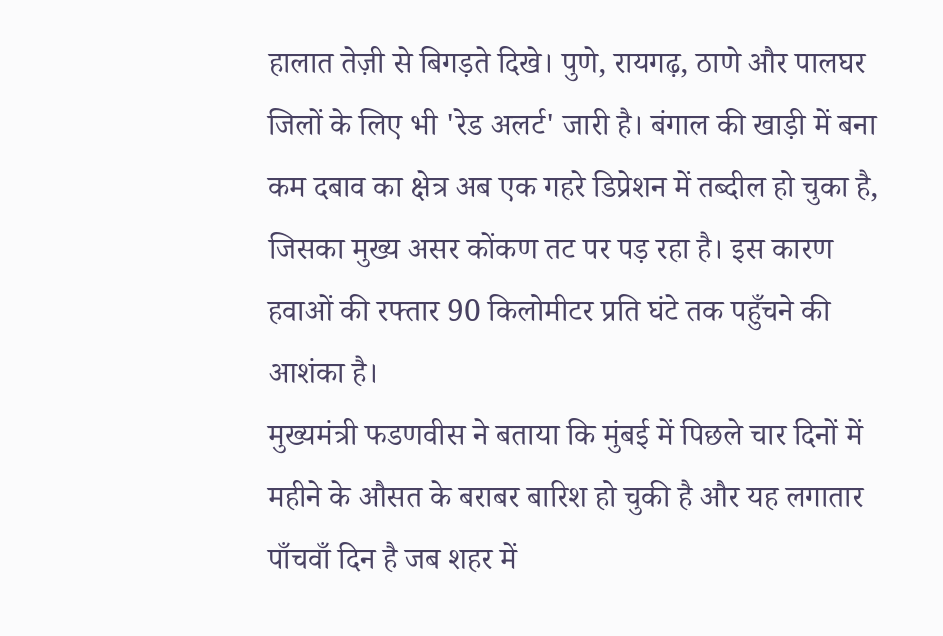हालात तेज़ी से बिगड़ते दिखे। पुणे, रायगढ़, ठाणे और पालघर जिलों के लिए भी 'रेड अलर्ट' जारी है। बंगाल की खाड़ी में बना कम दबाव का क्षेत्र अब एक गहरे डिप्रेशन में तब्दील हो चुका है, जिसका मुख्य असर कोंकण तट पर पड़ रहा है। इस कारण हवाओं की रफ्तार 90 किलोमीटर प्रति घंटे तक पहुँचने की आशंका है।
मुख्यमंत्री फडणवीस ने बताया कि मुंबई में पिछले चार दिनों में महीने के औसत के बराबर बारिश हो चुकी है और यह लगातार पाँचवाँ दिन है जब शहर में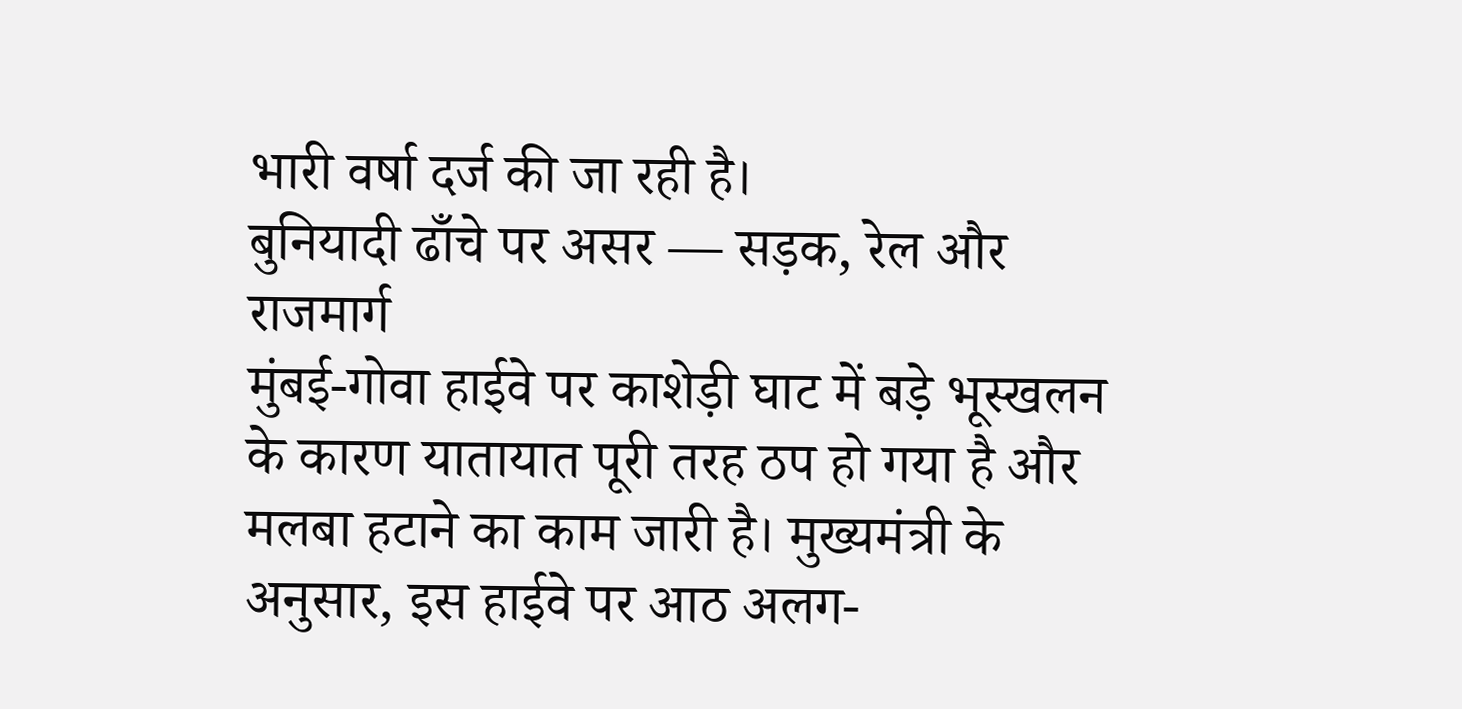भारी वर्षा दर्ज की जा रही है।
बुनियादी ढाँचे पर असर — सड़क, रेल और राजमार्ग
मुंबई-गोवा हाईवे पर काशेड़ी घाट में बड़े भूस्खलन के कारण यातायात पूरी तरह ठप हो गया है और मलबा हटाने का काम जारी है। मुख्यमंत्री के अनुसार, इस हाईवे पर आठ अलग-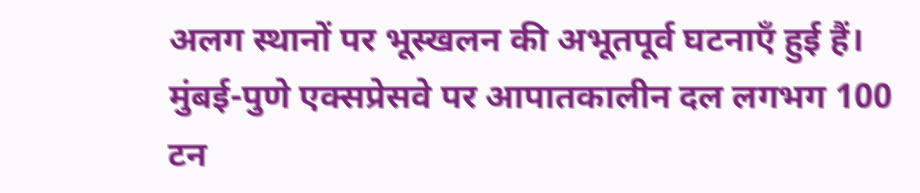अलग स्थानों पर भूस्खलन की अभूतपूर्व घटनाएँ हुई हैं। मुंबई-पुणे एक्सप्रेसवे पर आपातकालीन दल लगभग 100 टन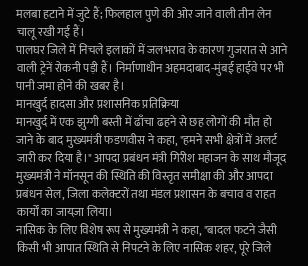मलबा हटाने में जुटे हैं; फिलहाल पुणे की ओर जाने वाली तीन लेन चालू रखी गई हैं।
पालघर जिले में निचले इलाकों में जलभराव के कारण गुजरात से आने वाली ट्रेनें रोकनी पड़ी हैं। निर्माणाधीन अहमदाबाद-मुंबई हाईवे पर भी पानी जमा होने की खबर है।
मानखुर्द हादसा और प्रशासनिक प्रतिक्रिया
मानखुर्द में एक झुग्गी बस्ती में ढाँचा ढहने से छह लोगों की मौत हो जाने के बाद मुख्यमंत्री फडणवीस ने कहा, "हमने सभी क्षेत्रों में अलर्ट जारी कर दिया है।" आपदा प्रबंधन मंत्री गिरीश महाजन के साथ मौजूद मुख्यमंत्री ने मॉनसून की स्थिति की विस्तृत समीक्षा की और आपदा प्रबंधन सेल, जिला कलेक्टरों तथा मंडल प्रशासन के बचाव व राहत कार्यों का जायज़ा लिया।
नासिक के लिए विशेष रूप से मुख्यमंत्री ने कहा, "बादल फटने जैसी किसी भी आपात स्थिति से निपटने के लिए नासिक शहर, पूरे जिले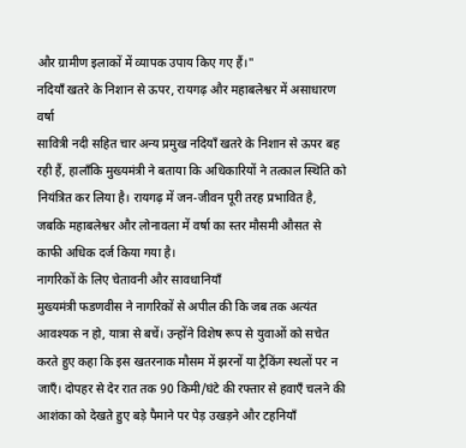और ग्रामीण इलाकों में व्यापक उपाय किए गए हैं।"
नदियाँ खतरे के निशान से ऊपर, रायगढ़ और महाबलेश्वर में असाधारण वर्षा
सावित्री नदी सहित चार अन्य प्रमुख नदियाँ खतरे के निशान से ऊपर बह रही हैं, हालाँकि मुख्यमंत्री ने बताया कि अधिकारियों ने तत्काल स्थिति को नियंत्रित कर लिया है। रायगढ़ में जन-जीवन पूरी तरह प्रभावित है, जबकि महाबलेश्वर और लोनावला में वर्षा का स्तर मौसमी औसत से काफी अधिक दर्ज किया गया है।
नागरिकों के लिए चेतावनी और सावधानियाँ
मुख्यमंत्री फडणवीस ने नागरिकों से अपील की कि जब तक अत्यंत आवश्यक न हो, यात्रा से बचें। उन्होंने विशेष रूप से युवाओं को सचेत करते हुए कहा कि इस खतरनाक मौसम में झरनों या ट्रैकिंग स्थलों पर न जाएँ। दोपहर से देर रात तक 90 किमी/घंटे की रफ्तार से हवाएँ चलने की आशंका को देखते हुए बड़े पैमाने पर पेड़ उखड़ने और टहनियाँ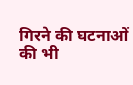गिरने की घटनाओं की भी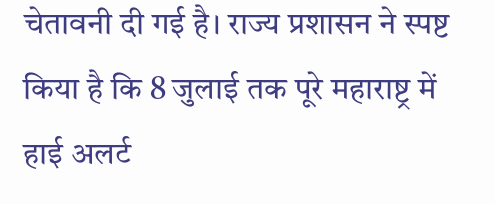चेतावनी दी गई है। राज्य प्रशासन ने स्पष्ट किया है कि 8 जुलाई तक पूरे महाराष्ट्र में हाई अलर्ट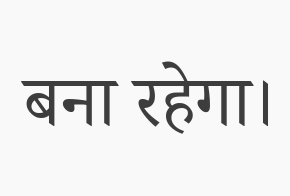बना रहेगा।